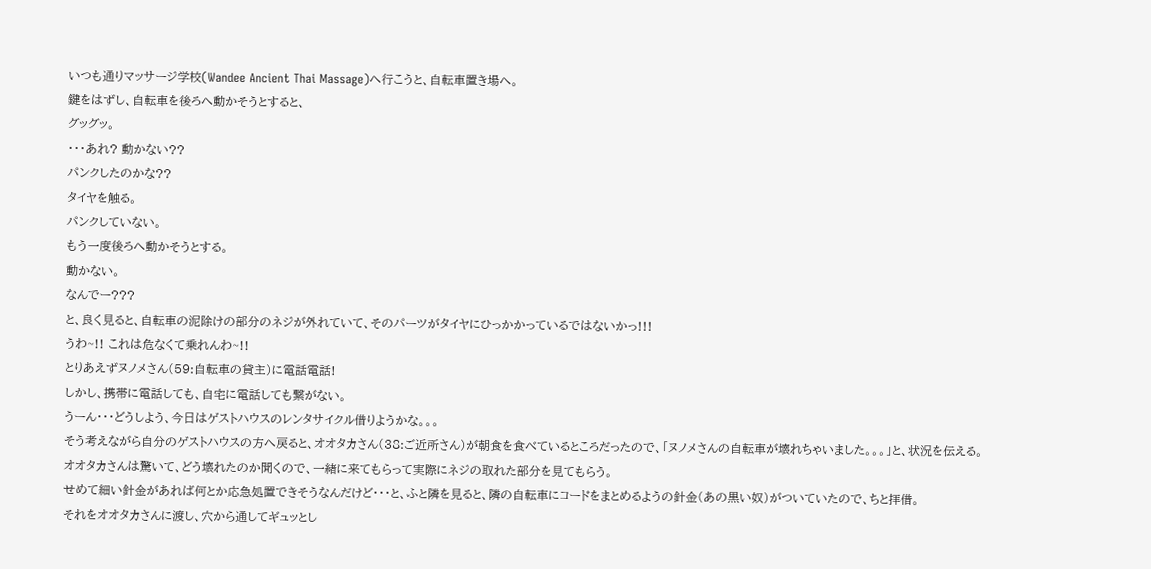いつも通りマッサージ学校(Wandee Ancient Thai Massage)へ行こうと、自転車置き場へ。
鍵をはずし、自転車を後ろへ動かそうとすると、
グッグッ。
・・・あれ? 動かない??
パンクしたのかな??
タイヤを触る。
パンクしていない。
もう一度後ろへ動かそうとする。
動かない。
なんでー???
と、良く見ると、自転車の泥除けの部分のネジが外れていて、そのパーツがタイヤにひっかかっているではないかっ!!!
うわ~!! これは危なくて乗れんわ~!!
とりあえずヌノメさん(59:自転車の貸主)に電話電話!
しかし、携帯に電話しても、自宅に電話しても繋がない。
うーん・・・どうしよう、今日はゲストハウスのレンタサイクル借りようかな。。。
そう考えながら自分のゲストハウスの方へ戻ると、オオタカさん(38:ご近所さん)が朝食を食べているところだったので、「ヌノメさんの自転車が壊れちゃいました。。。」と、状況を伝える。
オオタカさんは驚いて、どう壊れたのか聞くので、一緒に来てもらって実際にネジの取れた部分を見てもらう。
せめて細い針金があれば何とか応急処置できそうなんだけど・・・と、ふと隣を見ると、隣の自転車にコードをまとめるようの針金(あの黒い奴)がついていたので、ちと拝借。
それをオオタカさんに渡し、穴から通してギュッとし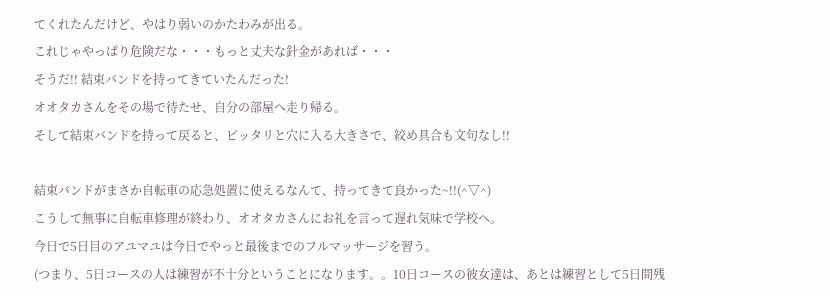てくれたんだけど、やはり弱いのかたわみが出る。
これじゃやっぱり危険だな・・・もっと丈夫な針金があれば・・・
そうだ!! 結束バンドを持ってきていたんだった!
オオタカさんをその場で待たせ、自分の部屋へ走り帰る。
そして結束バンドを持って戻ると、ピッタリと穴に入る大きさで、絞め具合も文句なし!!

結束バンドがまさか自転車の応急処置に使えるなんて、持ってきて良かった~!!(^▽^)
こうして無事に自転車修理が終わり、オオタカさんにお礼を言って遅れ気味で学校へ。
今日で5日目のアユマユは今日でやっと最後までのフルマッサージを習う。
(つまり、5日コースの人は練習が不十分ということになります。。10日コースの彼女達は、あとは練習として5日間残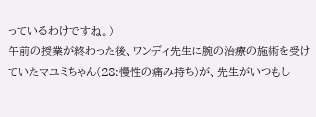っているわけですね。)
午前の授業が終わった後、ワンディ先生に腕の治療の施術を受けていたマユミちゃん(28:慢性の痛み持ち)が、先生がいつもし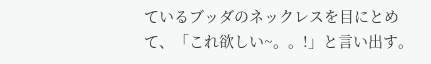ているブッダのネックレスを目にとめて、「これ欲しい~。。!」と言い出す。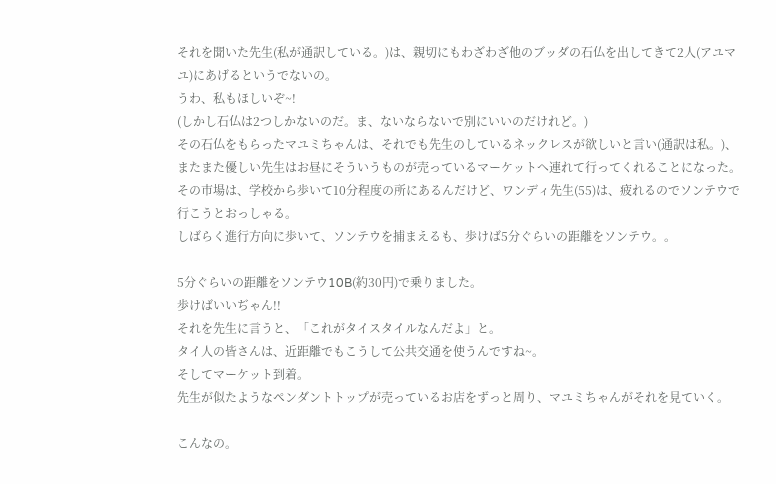それを聞いた先生(私が通訳している。)は、親切にもわざわざ他のブッダの石仏を出してきて2人(アユマユ)にあげるというでないの。
うわ、私もほしいぞ~!
(しかし石仏は2つしかないのだ。ま、ないならないで別にいいのだけれど。)
その石仏をもらったマユミちゃんは、それでも先生のしているネックレスが欲しいと言い(通訳は私。)、またまた優しい先生はお昼にそういうものが売っているマーケットへ連れて行ってくれることになった。
その市場は、学校から歩いて10分程度の所にあるんだけど、ワンディ先生(55)は、疲れるのでソンテウで行こうとおっしゃる。
しばらく進行方向に歩いて、ソンテウを捕まえるも、歩けば5分ぐらいの距離をソンテウ。。

5分ぐらいの距離をソンテウ10B(約30円)で乗りました。
歩けばいいぢゃん!!
それを先生に言うと、「これがタイスタイルなんだよ」と。
タイ人の皆さんは、近距離でもこうして公共交通を使うんですね~。
そしてマーケット到着。
先生が似たようなペンダントトップが売っているお店をずっと周り、マユミちゃんがそれを見ていく。

こんなの。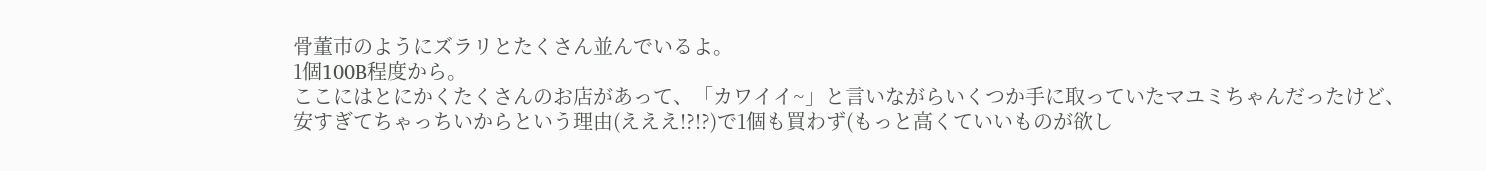骨董市のようにズラリとたくさん並んでいるよ。
1個100B程度から。
ここにはとにかくたくさんのお店があって、「カワイイ~」と言いながらいくつか手に取っていたマユミちゃんだったけど、安すぎてちゃっちいからという理由(えええ!?!?)で1個も買わず(もっと高くていいものが欲し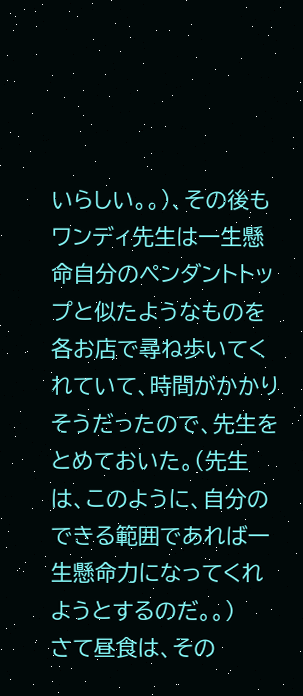いらしい。。)、その後もワンディ先生は一生懸命自分のペンダントトップと似たようなものを各お店で尋ね歩いてくれていて、時間がかかりそうだったので、先生をとめておいた。(先生は、このように、自分のできる範囲であれば一生懸命力になってくれようとするのだ。。)
さて昼食は、その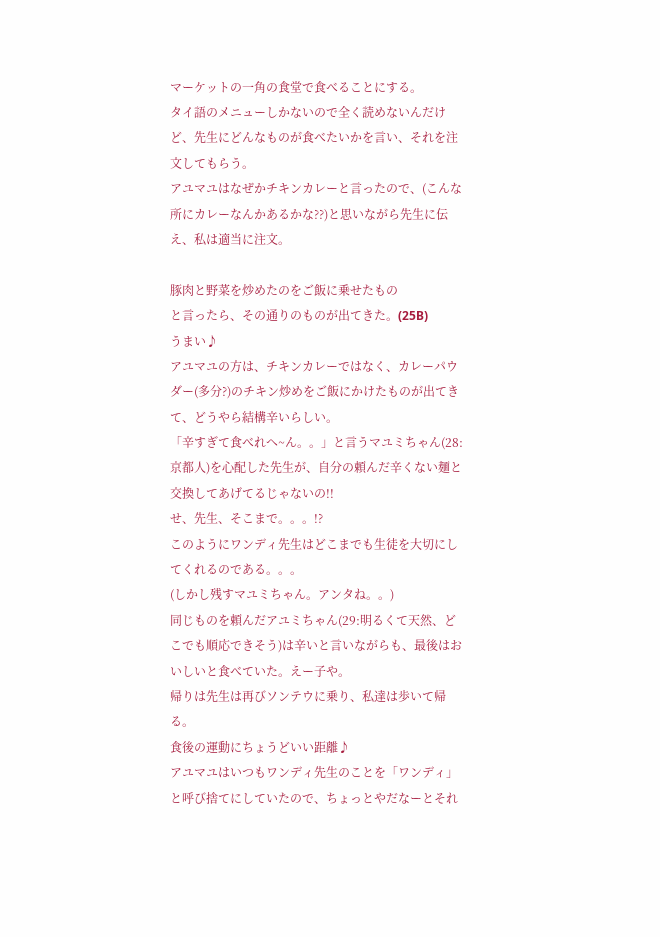マーケットの一角の食堂で食べることにする。
タイ語のメニューしかないので全く読めないんだけど、先生にどんなものが食べたいかを言い、それを注文してもらう。
アユマユはなぜかチキンカレーと言ったので、(こんな所にカレーなんかあるかな??)と思いながら先生に伝え、私は適当に注文。

豚肉と野菜を炒めたのをご飯に乗せたもの
と言ったら、その通りのものが出てきた。(25B)
うまい♪
アユマユの方は、チキンカレーではなく、カレーパウダー(多分?)のチキン炒めをご飯にかけたものが出てきて、どうやら結構辛いらしい。
「辛すぎて食べれへ~ん。。」と言うマユミちゃん(28:京都人)を心配した先生が、自分の頼んだ辛くない麺と交換してあげてるじゃないの!!
せ、先生、そこまで。。。!?
このようにワンディ先生はどこまでも生徒を大切にしてくれるのである。。。
(しかし残すマユミちゃん。アンタね。。)
同じものを頼んだアユミちゃん(29:明るくて天然、どこでも順応できそう)は辛いと言いながらも、最後はおいしいと食べていた。えー子や。
帰りは先生は再びソンテウに乗り、私達は歩いて帰る。
食後の運動にちょうどいい距離♪
アユマユはいつもワンディ先生のことを「ワンディ」と呼び捨てにしていたので、ちょっとやだなーとそれ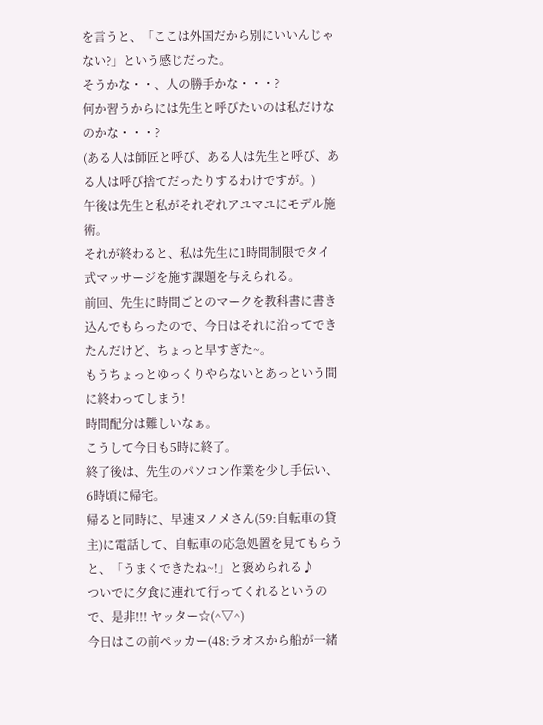を言うと、「ここは外国だから別にいいんじゃない?」という感じだった。
そうかな・・、人の勝手かな・・・?
何か習うからには先生と呼びたいのは私だけなのかな・・・?
(ある人は師匠と呼び、ある人は先生と呼び、ある人は呼び捨てだったりするわけですが。)
午後は先生と私がそれぞれアユマユにモデル施術。
それが終わると、私は先生に1時間制限でタイ式マッサージを施す課題を与えられる。
前回、先生に時間ごとのマークを教科書に書き込んでもらったので、今日はそれに沿ってできたんだけど、ちょっと早すぎた~。
もうちょっとゆっくりやらないとあっという間に終わってしまう!
時間配分は難しいなぁ。
こうして今日も5時に終了。
終了後は、先生のパソコン作業を少し手伝い、6時頃に帰宅。
帰ると同時に、早速ヌノメさん(59:自転車の貸主)に電話して、自転車の応急処置を見てもらうと、「うまくできたね~!」と褒められる♪
ついでに夕食に連れて行ってくれるというので、是非!!! ヤッター☆(^▽^)
今日はこの前ペッカー(48:ラオスから船が一緒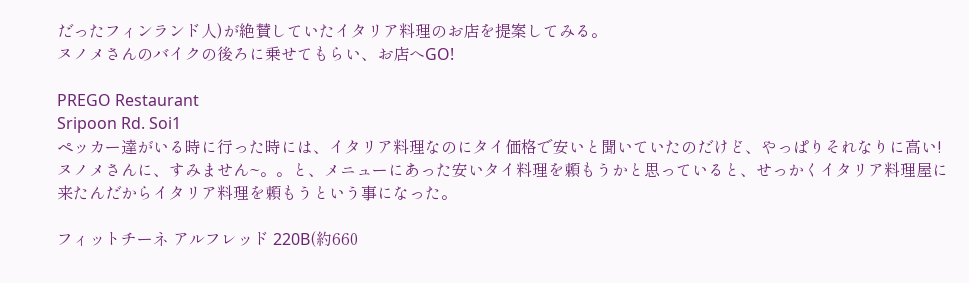だったフィンランド人)が絶賛していたイタリア料理のお店を提案してみる。
ヌノメさんのバイクの後ろに乗せてもらい、お店へGO!

PREGO Restaurant
Sripoon Rd. Soi1
ペッカー達がいる時に行った時には、イタリア料理なのにタイ価格で安いと聞いていたのだけど、やっぱりそれなりに高い!
ヌノメさんに、すみません~。。と、メニューにあった安いタイ料理を頼もうかと思っていると、せっかくイタリア料理屋に来たんだからイタリア料理を頼もうという事になった。

フィットチーネ アルフレッド 220B(約660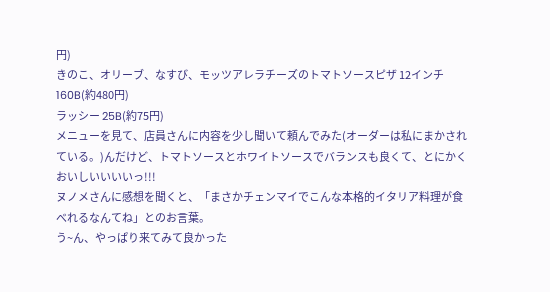円)
きのこ、オリーブ、なすび、モッツアレラチーズのトマトソースピザ 12インチ 160B(約480円)
ラッシー 25B(約75円)
メニューを見て、店員さんに内容を少し聞いて頼んでみた(オーダーは私にまかされている。)んだけど、トマトソースとホワイトソースでバランスも良くて、とにかくおいしいいいいっ!!!
ヌノメさんに感想を聞くと、「まさかチェンマイでこんな本格的イタリア料理が食べれるなんてね」とのお言葉。
う~ん、やっぱり来てみて良かった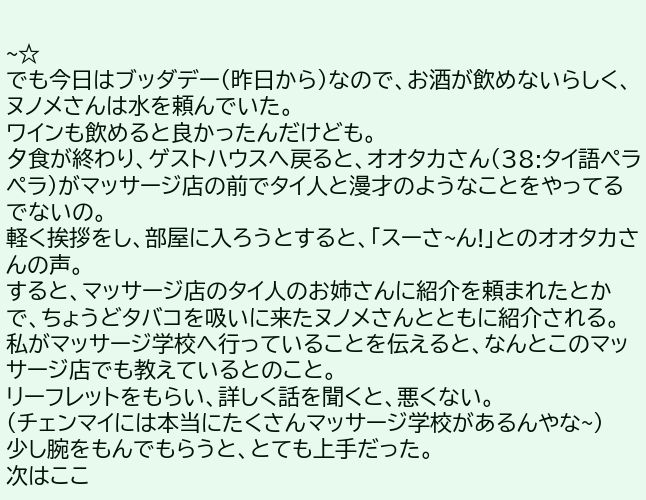~☆
でも今日はブッダデー(昨日から)なので、お酒が飲めないらしく、ヌノメさんは水を頼んでいた。
ワインも飲めると良かったんだけども。
夕食が終わり、ゲストハウスへ戻ると、オオタカさん(38:タイ語ペラペラ)がマッサージ店の前でタイ人と漫才のようなことをやってるでないの。
軽く挨拶をし、部屋に入ろうとすると、「スーさ~ん!」とのオオタカさんの声。
すると、マッサージ店のタイ人のお姉さんに紹介を頼まれたとかで、ちょうどタバコを吸いに来たヌノメさんとともに紹介される。
私がマッサージ学校へ行っていることを伝えると、なんとこのマッサージ店でも教えているとのこと。
リーフレットをもらい、詳しく話を聞くと、悪くない。
(チェンマイには本当にたくさんマッサージ学校があるんやな~)
少し腕をもんでもらうと、とても上手だった。
次はここ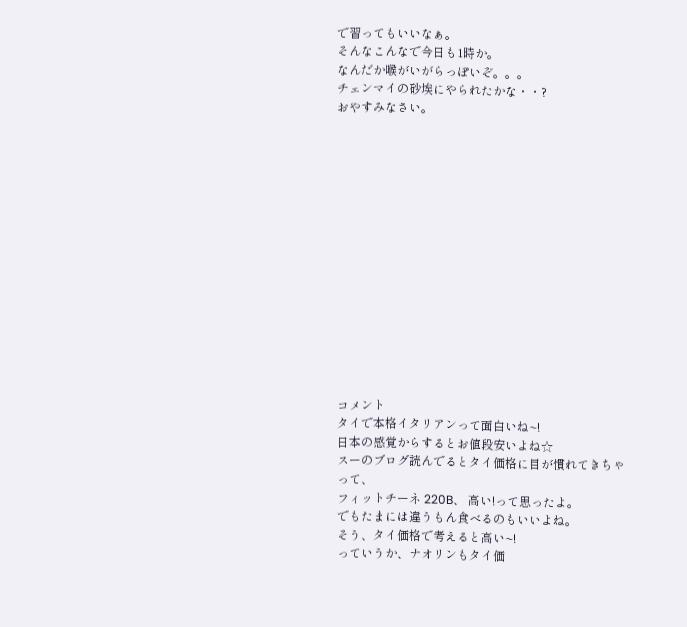で習ってもいいなぁ。
そんなこんなで今日も1時か。
なんだか喉がいがらっぽいぞ。。。
チェンマイの砂埃にやられたかな・・?
おやすみなさい。















コメント
タイで本格イタリアンって面白いね~!
日本の感覚からするとお値段安いよね☆
スーのブログ読んでるとタイ価格に目が慣れてきちゃって、
フィットチーネ 220B、 高い!って思ったよ。
でもたまには違うもん食べるのもいいよね。
そう、タイ価格で考えると高い~!
っていうか、ナオリンもタイ価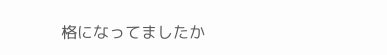格になってましたか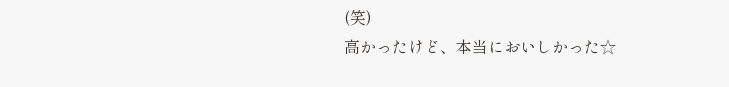(笑)
高かったけど、本当においしかった☆